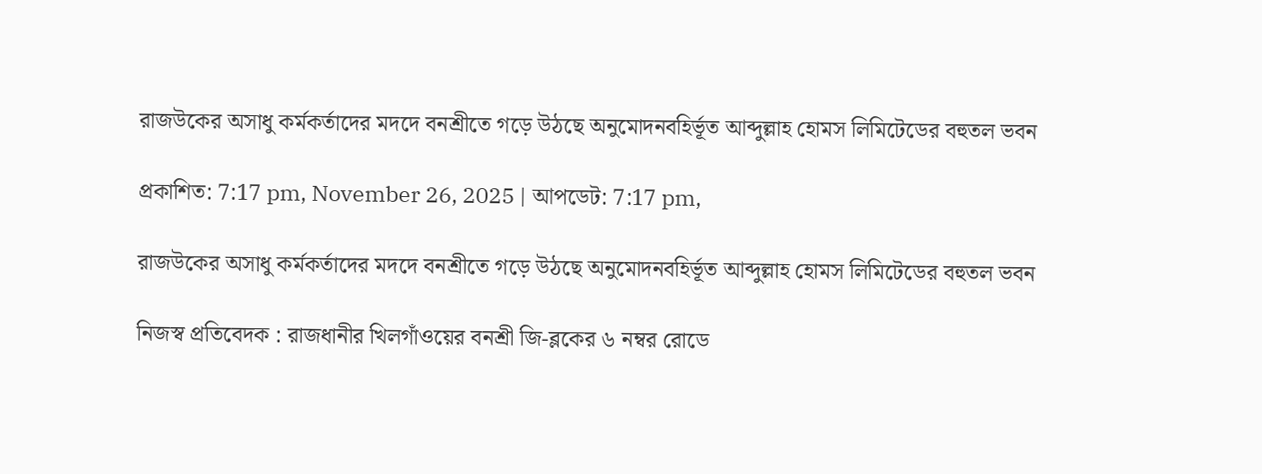রাজউকের অসাধু কর্মকর্তাদের মদদে বনশ্রীতে গড়ে উঠছে অনুমোদনবহির্ভূত আব্দুল্লাহ হোমস লিমিটেডের বহুতল ভবন

প্রকাশিত: 7:17 pm, November 26, 2025 | আপডেট: 7:17 pm,

রাজউকের অসাধু কর্মকর্তাদের মদদে বনশ্রীতে গড়ে উঠছে অনুমোদনবহির্ভূত আব্দুল্লাহ হোমস লিমিটেডের বহুতল ভবন

নিজস্ব প্রতিবেদক : রাজধানীর খিলগাঁওয়ের বনশ্রী জি-ব্লকের ৬ নম্বর রোডে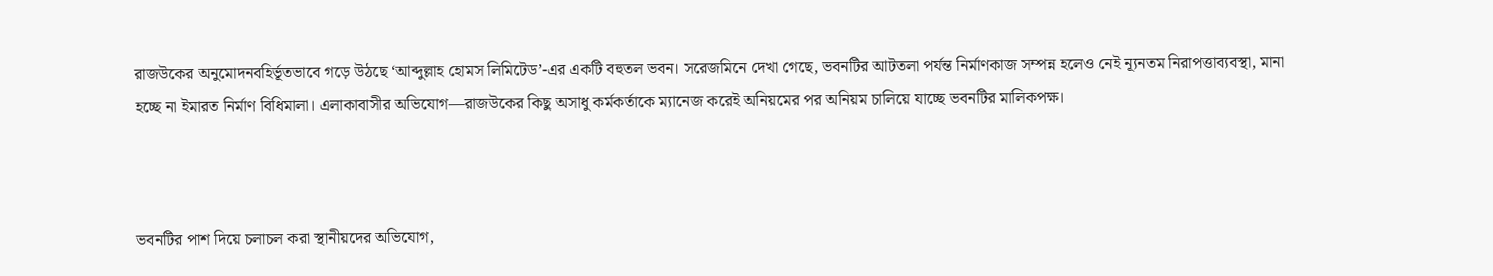রাজউকের অনুমোদনবহির্ভূতভাবে গড়ে উঠছে ‘আব্দুল্লাহ হোমস লিমিটেড’-এর একটি বহুতল ভবন। সরেজমিনে দেখা গেছে, ভবনটির আটতলা পর্যন্ত নির্মাণকাজ সম্পন্ন হলেও নেই ন্যূনতম নিরাপত্তাব্যবস্থা, মানা হচ্ছে না ইমারত নির্মাণ বিধিমালা। এলাকাবাসীর অভিযোগ—রাজউকের কিছু অসাধু কর্মকর্তাকে ম্যানেজ করেই অনিয়মের পর অনিয়ম চালিয়ে যাচ্ছে ভবনটির মালিকপক্ষ।



ভবনটির পাশ দিয়ে চলাচল করা স্থানীয়দের অভিযোগ,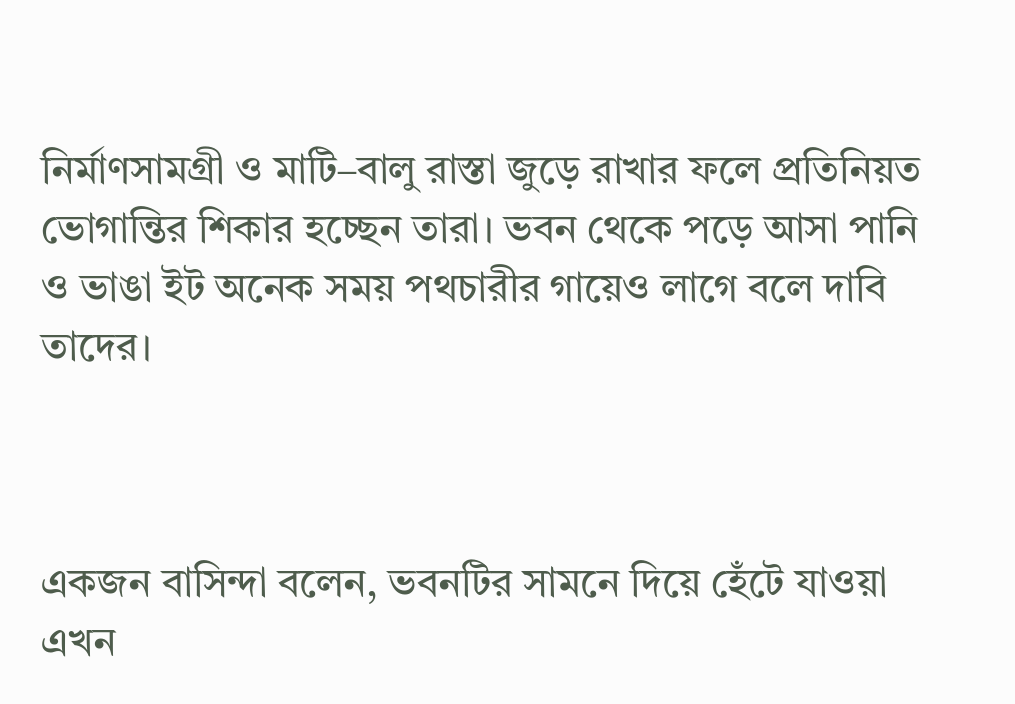নির্মাণসামগ্রী ও মাটি–বালু রাস্তা জুড়ে রাখার ফলে প্রতিনিয়ত ভোগান্তির শিকার হচ্ছেন তারা। ভবন থেকে পড়ে আসা পানি ও ভাঙা ইট অনেক সময় পথচারীর গায়েও লাগে বলে দাবি তাদের।



একজন বাসিন্দা বলেন, ভবনটির সামনে দিয়ে হেঁটে যাওয়া এখন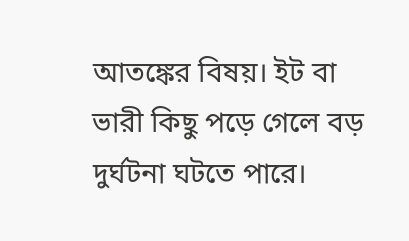আতঙ্কের বিষয়। ইট বা ভারী কিছু পড়ে গেলে বড় দুর্ঘটনা ঘটতে পারে।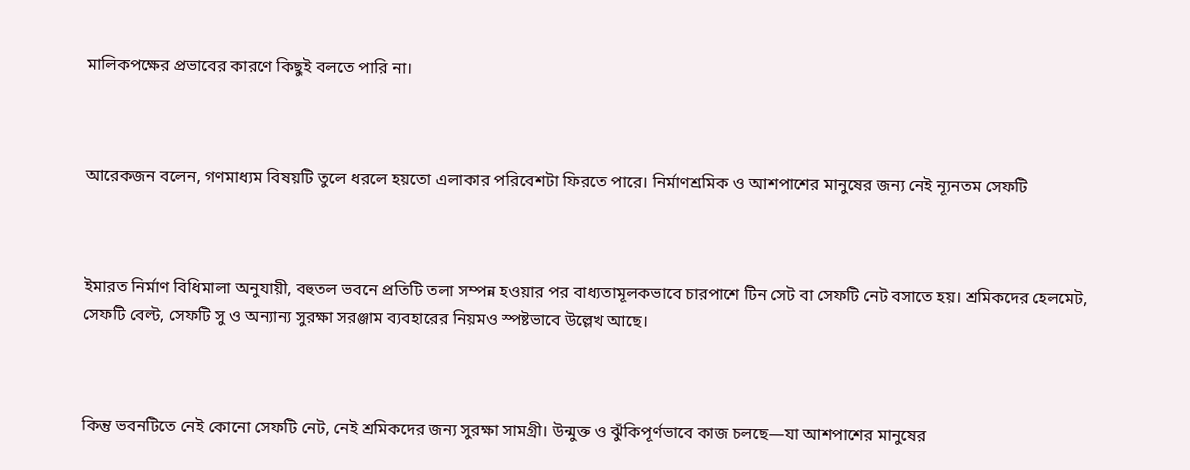মালিকপক্ষের প্রভাবের কারণে কিছুই বলতে পারি না।



আরেকজন বলেন, গণমাধ্যম বিষয়টি তুলে ধরলে হয়তো এলাকার পরিবেশটা ফিরতে পারে। নির্মাণশ্রমিক ও আশপাশের মানুষের জন্য নেই ন্যূনতম সেফটি



ইমারত নির্মাণ বিধিমালা অনুযায়ী, বহুতল ভবনে প্রতিটি তলা সম্পন্ন হওয়ার পর বাধ্যতামূলকভাবে চারপাশে টিন সেট বা সেফটি নেট বসাতে হয়। শ্রমিকদের হেলমেট, সেফটি বেল্ট, সেফটি সু ও অন্যান্য সুরক্ষা সরঞ্জাম ব্যবহারের নিয়মও স্পষ্টভাবে উল্লেখ আছে।



কিন্তু ভবনটিতে নেই কোনো সেফটি নেট, নেই শ্রমিকদের জন্য সুরক্ষা সামগ্রী। উন্মুক্ত ও ঝুঁকিপূর্ণভাবে কাজ চলছে—যা আশপাশের মানুষের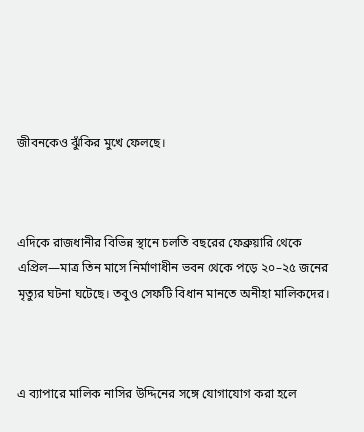জীবনকেও ঝুঁকির মুখে ফেলছে।



এদিকে রাজধানীর বিভিন্ন স্থানে চলতি বছরের ফেব্রুয়ারি থেকে এপ্রিল—মাত্র তিন মাসে নির্মাণাধীন ভবন থেকে পড়ে ২০–২৫ জনের মৃত্যুর ঘটনা ঘটেছে। তবুও সেফটি বিধান মানতে অনীহা মালিকদের।



এ ব্যাপারে মালিক নাসির উদ্দিনের সঙ্গে যোগাযোগ করা হলে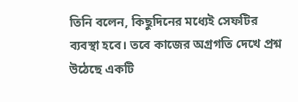তিনি বলেন, কিছুদিনের মধ্যেই সেফটির ব্যবস্থা হবে। তবে কাজের অগ্রগতি দেখে প্রশ্ন উঠেছে একটি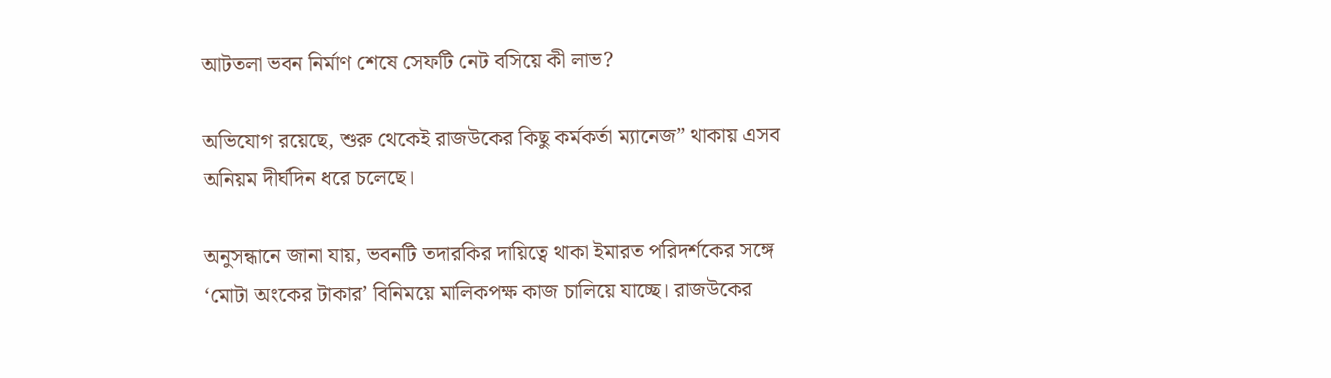আটতলা ভবন নির্মাণ শেষে সেফটি নেট বসিয়ে কী লাভ?

অভিযোগ রয়েছে, শুরু থেকেই রাজউকের কিছু কর্মকর্তা ম্যানেজ” থাকায় এসব অনিয়ম দীর্ঘদিন ধরে চলেছে।

অনুসন্ধানে জানা যায়, ভবনটি তদারকির দায়িত্বে থাকা ইমারত পরিদর্শকের সঙ্গে ‘মোটা অংকের টাকার’ বিনিময়ে মালিকপক্ষ কাজ চালিয়ে যাচ্ছে। রাজউকের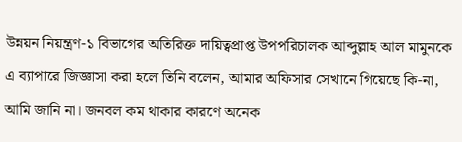উন্নয়ন নিয়ন্ত্রণ-১ বিভাগের অতিরিক্ত দায়িত্বপ্রাপ্ত উপপরিচালক আব্দুল্লাহ আল মামুনকে এ ব্যাপারে জিজ্ঞাসা করা হলে তিনি বলেন, আমার অফিসার সেখানে গিয়েছে কি-না, আমি জানি না। জনবল কম থাকার কারণে অনেক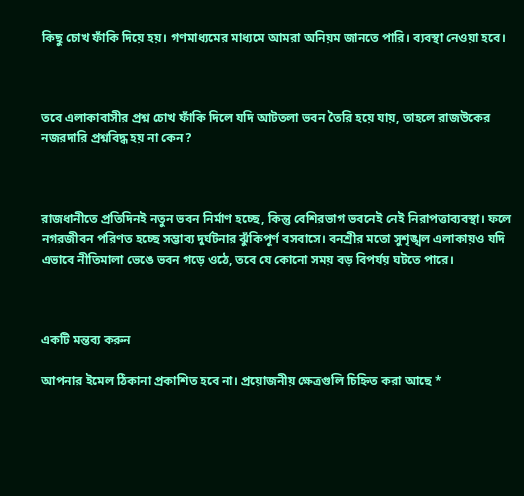কিছু চোখ ফাঁকি দিয়ে হয়। গণমাধ্যমের মাধ্যমে আমরা অনিয়ম জানতে পারি। ব্যবস্থা নেওয়া হবে।



তবে এলাকাবাসীর প্রশ্ন চোখ ফাঁকি দিলে যদি আটতলা ভবন তৈরি হয়ে যায়, তাহলে রাজউকের নজরদারি প্রশ্নবিদ্ধ হয় না কেন?



রাজধানীতে প্রতিদিনই নতুন ভবন নির্মাণ হচ্ছে, কিন্তু বেশিরভাগ ভবনেই নেই নিরাপত্তাব্যবস্থা। ফলে নগরজীবন পরিণত হচ্ছে সম্ভাব্য দুর্ঘটনার ঝুঁকিপূর্ণ বসবাসে। বনশ্রীর মতো সুশৃঙ্খল এলাকায়ও যদি এভাবে নীতিমালা ভেঙে ভবন গড়ে ওঠে, তবে যে কোনো সময় বড় বিপর্যয় ঘটতে পারে।



একটি মন্তব্য করুন

আপনার ইমেল ঠিকানা প্রকাশিত হবে না। প্রয়োজনীয় ক্ষেত্রগুলি চিহ্নিত করা আছে *